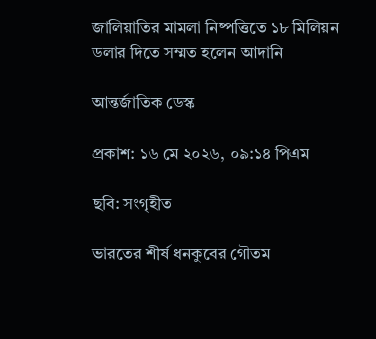জালিয়াতির মামলা নিষ্পত্তিতে ১৮ মিলিয়ন ডলার দিতে সম্মত হলেন আদানি

আন্তর্জাতিক ডেস্ক

প্রকাশ: ১৬ মে ২০২৬, ০৯:১৪ পিএম

ছবি: সংগৃহীত

ভারতের শীর্ষ ধনকুবের গৌতম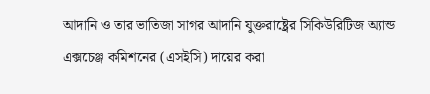আদানি ও তার ভাতিজা সাগর আদানি যুক্তরাষ্ট্রের সিকিউরিটিজ অ্যান্ড এক্সচেঞ্জ কমিশনের (এসইসি) দায়ের করা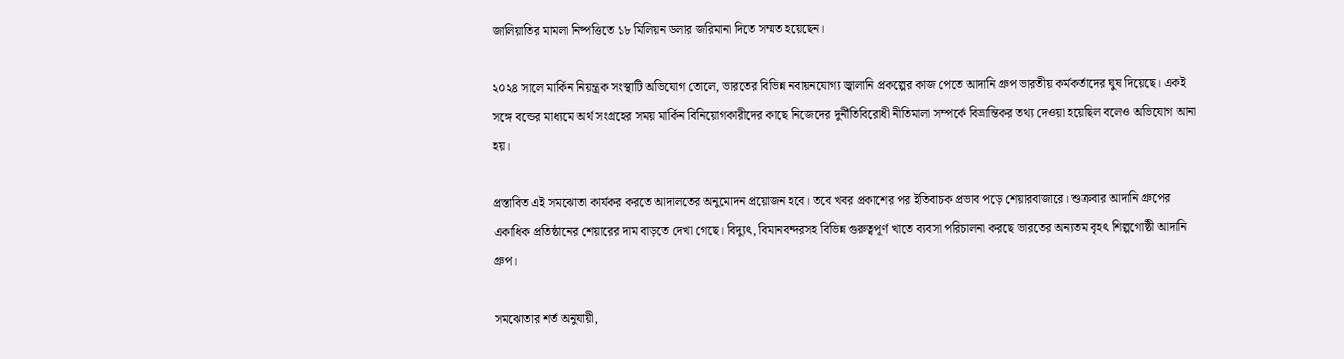জালিয়াতির মামলা নিষ্পত্তিতে ১৮ মিলিয়ন ডলার জরিমানা দিতে সম্মত হয়েছেন।

২০২৪ সালে মার্কিন নিয়ন্ত্রক সংস্থাটি অভিযোগ তোলে, ভারতের বিভিন্ন নবায়নযোগ্য জ্বালানি প্রকল্পের কাজ পেতে আদানি গ্রুপ ভারতীয় কর্মকর্তাদের ঘুষ দিয়েছে। একই সঙ্গে বন্ডের মাধ্যমে অর্থ সংগ্রহের সময় মার্কিন বিনিয়োগকারীদের কাছে নিজেদের দুর্নীতিবিরোধী নীতিমালা সম্পর্কে বিভ্রান্তিকর তথ্য দেওয়া হয়েছিল বলেও অভিযোগ আনা হয়।

প্রস্তাবিত এই সমঝোতা কার্যকর করতে আদালতের অনুমোদন প্রয়োজন হবে। তবে খবর প্রকাশের পর ইতিবাচক প্রভাব পড়ে শেয়ারবাজারে। শুক্রবার আদানি গ্রুপের একাধিক প্রতিষ্ঠানের শেয়ারের দাম বাড়তে দেখা গেছে। বিদ্যুৎ, বিমানবন্দরসহ বিভিন্ন গুরুত্বপূর্ণ খাতে ব্যবসা পরিচালনা করছে ভারতের অন্যতম বৃহৎ শিল্পগোষ্ঠী আদানি গ্রুপ।

সমঝোতার শর্ত অনুযায়ী,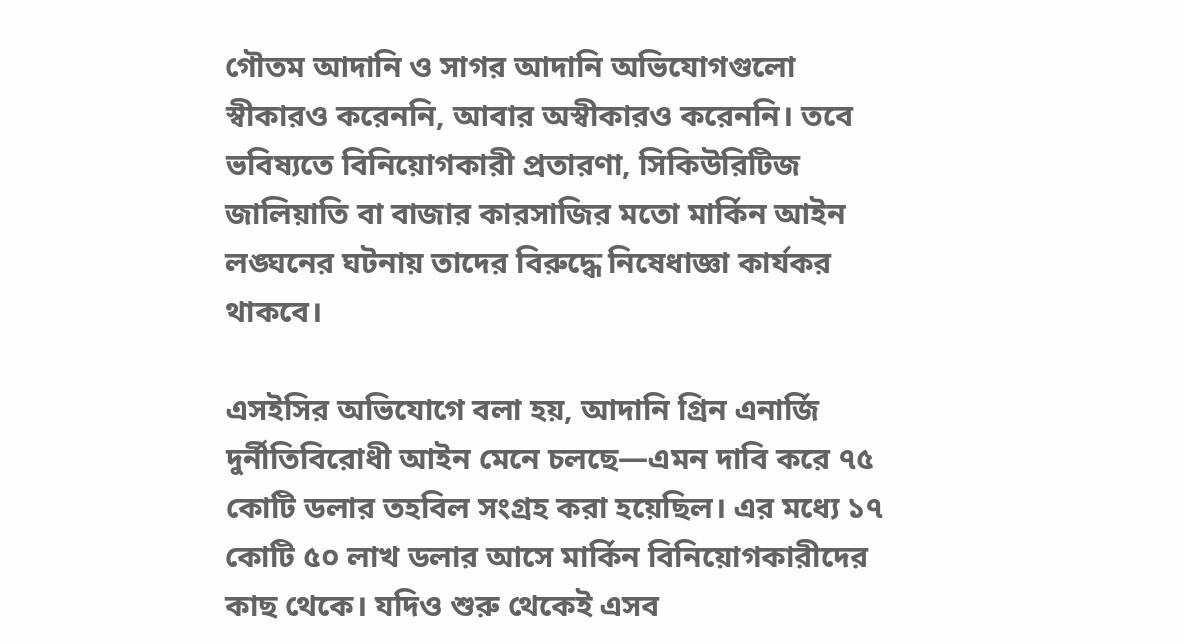গৌতম আদানি ও সাগর আদানি অভিযোগগুলো স্বীকারও করেননি, আবার অস্বীকারও করেননি। তবে ভবিষ্যতে বিনিয়োগকারী প্রতারণা, সিকিউরিটিজ জালিয়াতি বা বাজার কারসাজির মতো মার্কিন আইন লঙ্ঘনের ঘটনায় তাদের বিরুদ্ধে নিষেধাজ্ঞা কার্যকর থাকবে।

এসইসির অভিযোগে বলা হয়, আদানি গ্রিন এনার্জি দুর্নীতিবিরোধী আইন মেনে চলছে—এমন দাবি করে ৭৫ কোটি ডলার তহবিল সংগ্রহ করা হয়েছিল। এর মধ্যে ১৭ কোটি ৫০ লাখ ডলার আসে মার্কিন বিনিয়োগকারীদের কাছ থেকে। যদিও শুরু থেকেই এসব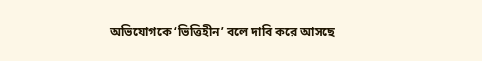অভিযোগকে ‘ভিত্তিহীন’ বলে দাবি করে আসছে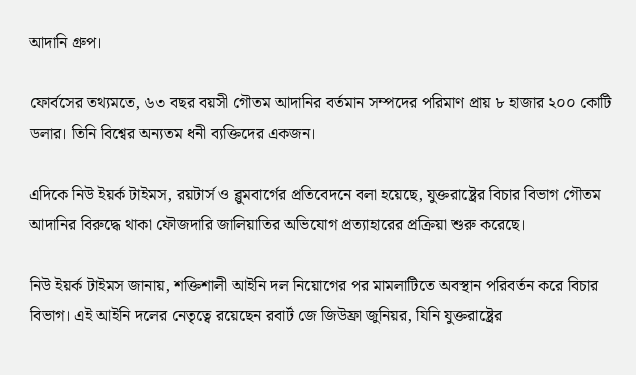আদানি গ্রুপ।

ফোর্বসের তথ্যমতে, ৬৩ বছর বয়সী গৌতম আদানির বর্তমান সম্পদের পরিমাণ প্রায় ৮ হাজার ২০০ কোটি ডলার। তিনি বিশ্বের অন্যতম ধনী ব্যক্তিদের একজন।

এদিকে নিউ ইয়র্ক টাইমস, রয়টার্স ও ব্লুমবার্গের প্রতিবেদনে বলা হয়েছে, যুক্তরাষ্ট্রের বিচার বিভাগ গৌতম আদানির বিরুদ্ধে থাকা ফৌজদারি জালিয়াতির অভিযোগ প্রত্যাহারের প্রক্রিয়া শুরু করেছে।

নিউ ইয়র্ক টাইমস জানায়, শক্তিশালী আইনি দল নিয়োগের পর মামলাটিতে অবস্থান পরিবর্তন করে বিচার বিভাগ। এই আইনি দলের নেতৃত্বে রয়েছেন রবার্ট জে জিউফ্রা জুনিয়র, যিনি যুক্তরাষ্ট্রের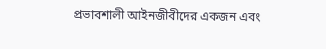প্রভাবশালী আইনজীবীদের একজন এবং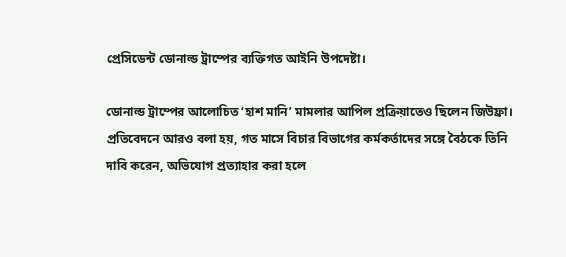প্রেসিডেন্ট ডোনাল্ড ট্রাম্পের ব্যক্তিগত আইনি উপদেষ্টা।

ডোনাল্ড ট্রাম্পের আলোচিত ‘হাশ মানি’ মামলার আপিল প্রক্রিয়াতেও ছিলেন জিউফ্রা। প্রতিবেদনে আরও বলা হয়, গত মাসে বিচার বিভাগের কর্মকর্তাদের সঙ্গে বৈঠকে তিনি দাবি করেন, অভিযোগ প্রত্যাহার করা হলে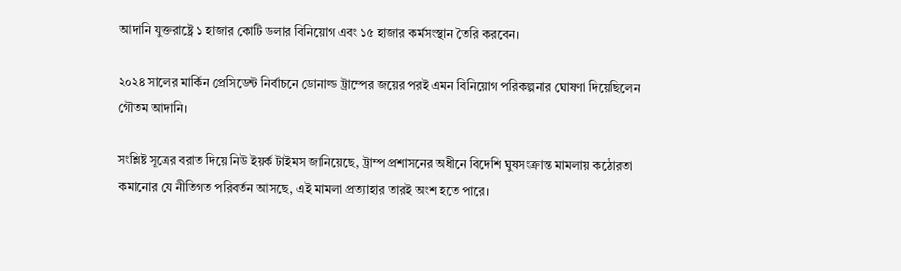আদানি যুক্তরাষ্ট্রে ১ হাজার কোটি ডলার বিনিয়োগ এবং ১৫ হাজার কর্মসংস্থান তৈরি করবেন।

২০২৪ সালের মার্কিন প্রেসিডেন্ট নির্বাচনে ডোনাল্ড ট্রাম্পের জয়ের পরই এমন বিনিয়োগ পরিকল্পনার ঘোষণা দিয়েছিলেন গৌতম আদানি।

সংশ্লিষ্ট সূত্রের বরাত দিয়ে নিউ ইয়র্ক টাইমস জানিয়েছে, ট্রাম্প প্রশাসনের অধীনে বিদেশি ঘুষসংক্রান্ত মামলায় কঠোরতা কমানোর যে নীতিগত পরিবর্তন আসছে, এই মামলা প্রত্যাহার তারই অংশ হতে পারে।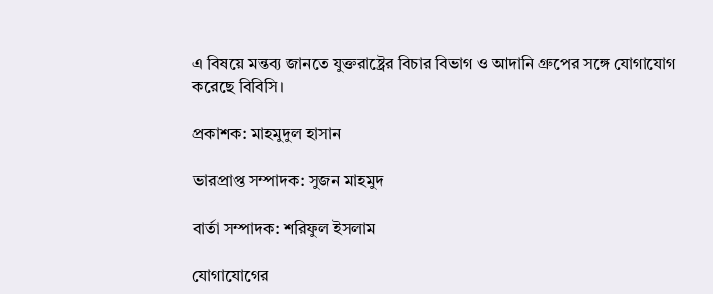এ বিষয়ে মন্তব্য জানতে যুক্তরাষ্ট্রের বিচার বিভাগ ও আদানি গ্রুপের সঙ্গে যোগাযোগ করেছে বিবিসি।

প্রকাশক: মাহমুদুল হাসান

ভারপ্রাপ্ত সম্পাদক: সুজন মাহমুদ

বার্তা সম্পাদক: শরিফুল ইসলাম

যোগাযোগের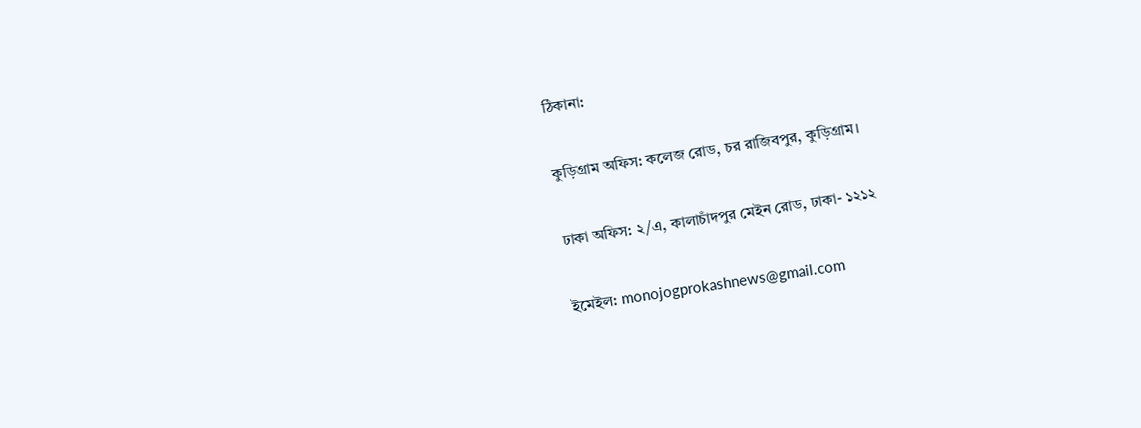ঠিকানা:

কুড়িগ্রাম অফিস: কলেজ রোড, চর রাজিবপুর, কুড়িগ্রাম।

ঢাকা অফিস: ২/এ, কালাচাঁদপুর মেইন রোড, ঢাকা- ১২১২

ইমেইল: monojogprokashnews@gmail.com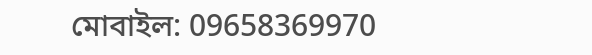মোবাইল: 09658369970